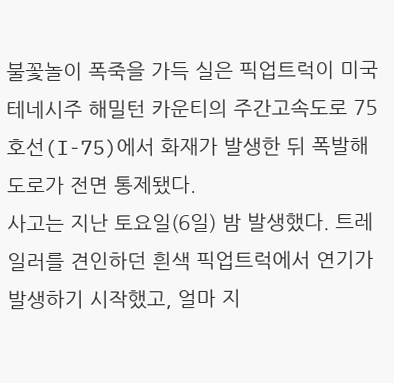불꽃놀이 폭죽을 가득 실은 픽업트럭이 미국 테네시주 해밀턴 카운티의 주간고속도로 75호선(I-75)에서 화재가 발생한 뒤 폭발해 도로가 전면 통제됐다.
사고는 지난 토요일(6일) 밤 발생했다. 트레일러를 견인하던 흰색 픽업트럭에서 연기가 발생하기 시작했고, 얼마 지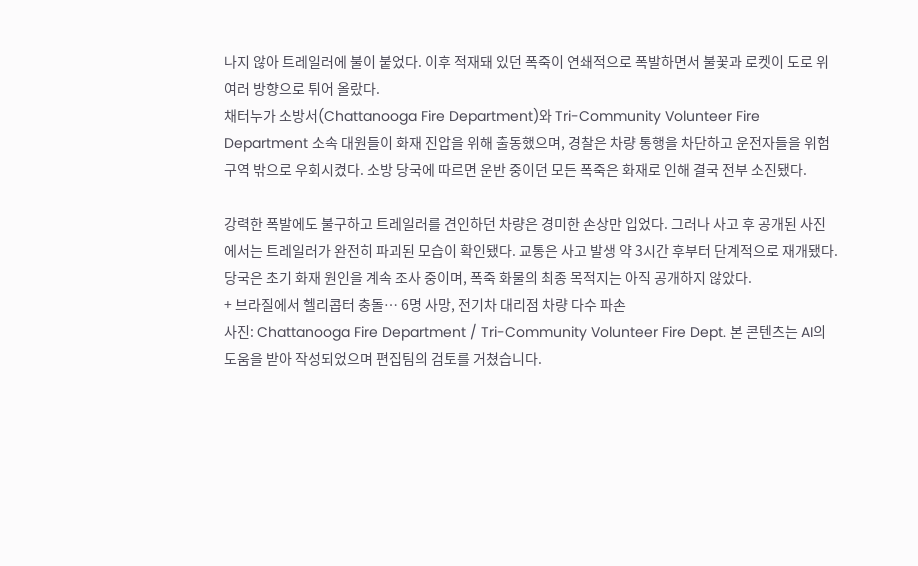나지 않아 트레일러에 불이 붙었다. 이후 적재돼 있던 폭죽이 연쇄적으로 폭발하면서 불꽃과 로켓이 도로 위 여러 방향으로 튀어 올랐다.
채터누가 소방서(Chattanooga Fire Department)와 Tri-Community Volunteer Fire Department 소속 대원들이 화재 진압을 위해 출동했으며, 경찰은 차량 통행을 차단하고 운전자들을 위험 구역 밖으로 우회시켰다. 소방 당국에 따르면 운반 중이던 모든 폭죽은 화재로 인해 결국 전부 소진됐다.

강력한 폭발에도 불구하고 트레일러를 견인하던 차량은 경미한 손상만 입었다. 그러나 사고 후 공개된 사진에서는 트레일러가 완전히 파괴된 모습이 확인됐다. 교통은 사고 발생 약 3시간 후부터 단계적으로 재개됐다.
당국은 초기 화재 원인을 계속 조사 중이며, 폭죽 화물의 최종 목적지는 아직 공개하지 않았다.
+ 브라질에서 헬리콥터 충돌… 6명 사망, 전기차 대리점 차량 다수 파손
사진: Chattanooga Fire Department / Tri-Community Volunteer Fire Dept. 본 콘텐츠는 AI의 도움을 받아 작성되었으며 편집팀의 검토를 거쳤습니다.